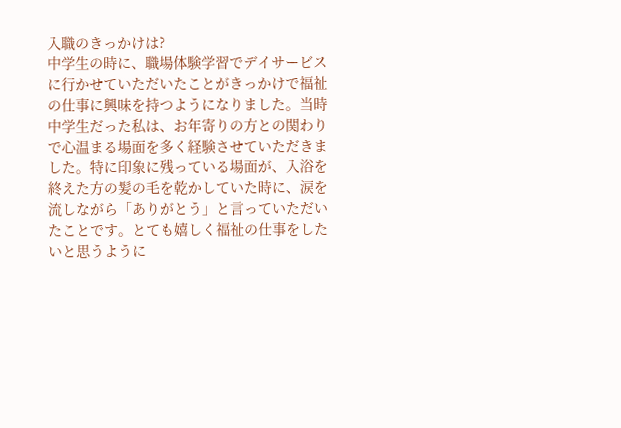入職のきっかけは?
中学生の時に、職場体験学習でデイサービスに行かせていただいたことがきっかけで福祉の仕事に興味を持つようになりました。当時中学生だった私は、お年寄りの方との関わりで心温まる場面を多く経験させていただきました。特に印象に残っている場面が、入浴を終えた方の髪の毛を乾かしていた時に、涙を流しながら「ありがとう」と言っていただいたことです。とても嬉しく福祉の仕事をしたいと思うように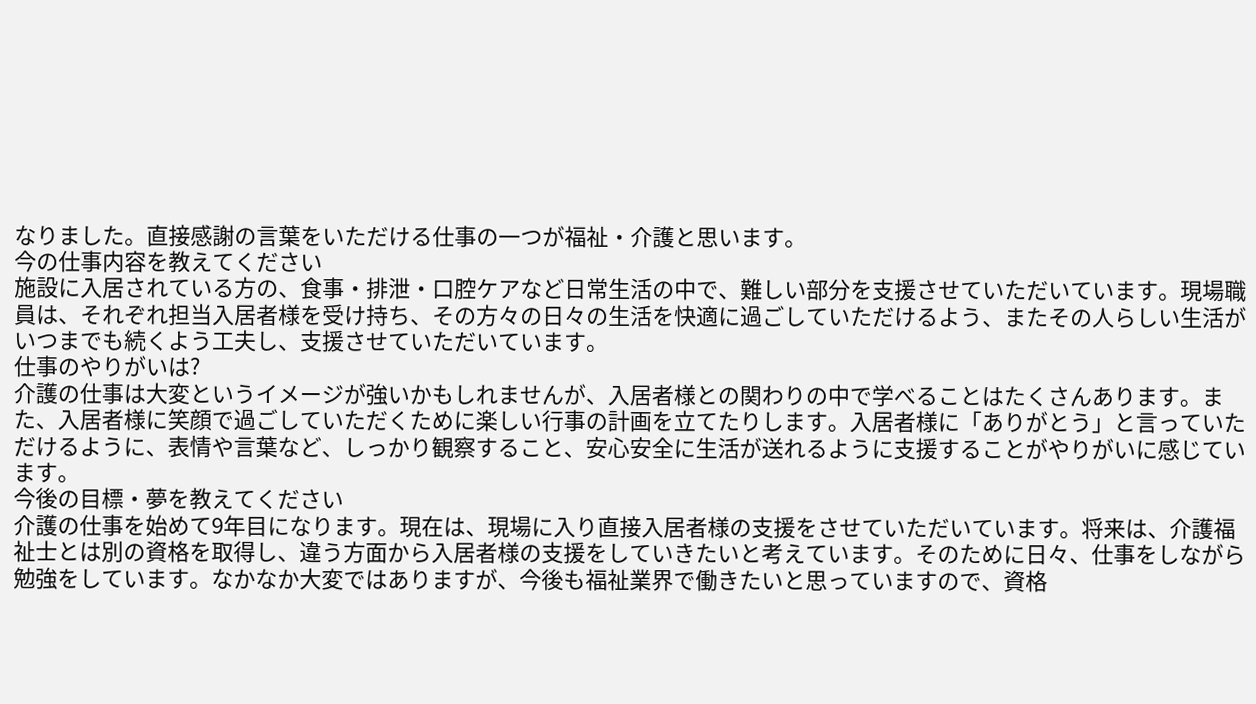なりました。直接感謝の言葉をいただける仕事の一つが福祉・介護と思います。
今の仕事内容を教えてください
施設に入居されている方の、食事・排泄・口腔ケアなど日常生活の中で、難しい部分を支援させていただいています。現場職員は、それぞれ担当入居者様を受け持ち、その方々の日々の生活を快適に過ごしていただけるよう、またその人らしい生活がいつまでも続くよう工夫し、支援させていただいています。
仕事のやりがいは?
介護の仕事は大変というイメージが強いかもしれませんが、入居者様との関わりの中で学べることはたくさんあります。また、入居者様に笑顔で過ごしていただくために楽しい行事の計画を立てたりします。入居者様に「ありがとう」と言っていただけるように、表情や言葉など、しっかり観察すること、安心安全に生活が送れるように支援することがやりがいに感じています。
今後の目標・夢を教えてください
介護の仕事を始めて9年目になります。現在は、現場に入り直接入居者様の支援をさせていただいています。将来は、介護福祉士とは別の資格を取得し、違う方面から入居者様の支援をしていきたいと考えています。そのために日々、仕事をしながら勉強をしています。なかなか大変ではありますが、今後も福祉業界で働きたいと思っていますので、資格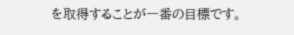を取得することが一番の目標です。